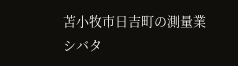苫小牧市日吉町の測量業シバタ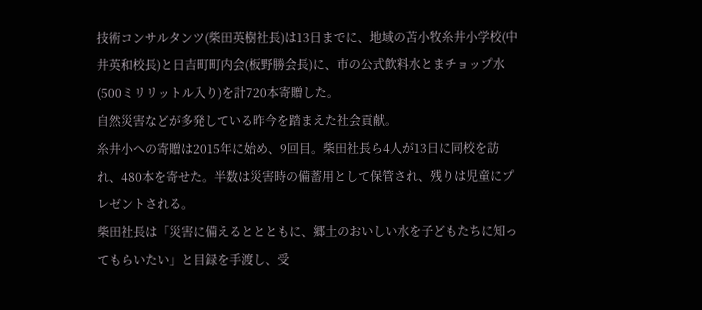技術コンサルタンツ(柴田英樹社長)は13日までに、地域の苫小牧糸井小学校(中井英和校長)と日吉町町内会(板野勝会長)に、市の公式飲料水とまチョップ水(500ミリリットル入り)を計720本寄贈した。
自然災害などが多発している昨今を踏まえた社会貢献。
糸井小への寄贈は2015年に始め、9回目。柴田社長ら4人が13日に同校を訪れ、480本を寄せた。半数は災害時の備蓄用として保管され、残りは児童にプレゼントされる。
柴田社長は「災害に備えるととともに、郷土のおいしい水を子どもたちに知ってもらいたい」と目録を手渡し、受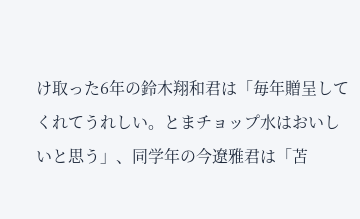け取った6年の鈴木翔和君は「毎年贈呈してくれてうれしい。とまチョップ水はおいしいと思う」、同学年の今遼雅君は「苫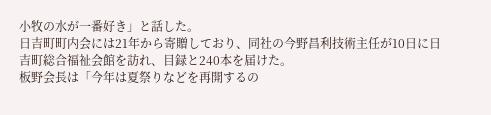小牧の水が一番好き」と話した。
日吉町町内会には21年から寄贈しており、同社の今野昌利技術主任が10日に日吉町総合福祉会館を訪れ、目録と240本を届けた。
板野会長は「今年は夏祭りなどを再開するの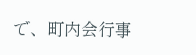で、町内会行事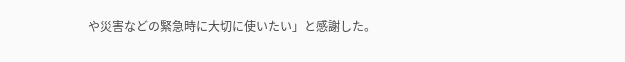や災害などの緊急時に大切に使いたい」と感謝した。